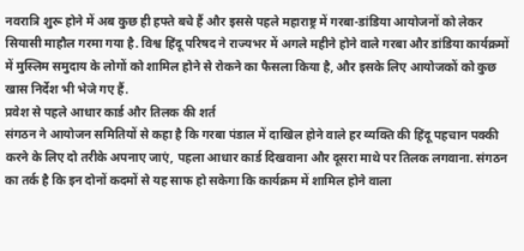नवरात्रि शुरू होने में अब कुछ ही हफ्ते बचे हैं और इससे पहले महाराष्ट्र में गरबा-डांडिया आयोजनों को लेकर सियासी माहौल गरमा गया है. विश्व हिंदू परिषद ने राज्यभर में अगले महीने होने वाले गरबा और डांडिया कार्यक्रमों में मुस्लिम समुदाय के लोगों को शामिल होने से रोकने का फैसला किया है, और इसके लिए आयोजकों को कुछ खास निर्देश भी भेजे गए हैं.
प्रवेश से पहले आधार कार्ड और तिलक की शर्त
संगठन ने आयोजन समितियों से कहा है कि गरबा पंडाल में दाखिल होने वाले हर व्यक्ति की हिंदू पहचान पक्की करने के लिए दो तरीके अपनाए जाएं, पहला आधार कार्ड दिखवाना और दूसरा माथे पर तिलक लगवाना. संगठन का तर्क है कि इन दोनों कदमों से यह साफ हो सकेगा कि कार्यक्रम में शामिल होने वाला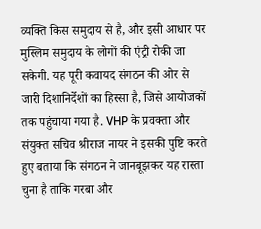व्यक्ति किस समुदाय से है, और इसी आधार पर मुस्लिम समुदाय के लोगों की एंट्री रोकी जा सकेगी. यह पूरी कवायद संगठन की ओर से जारी दिशानिर्देशों का हिस्सा है, जिसे आयोजकों तक पहुंचाया गया है. VHP के प्रवक्ता और संयुक्त सचिव श्रीराज नायर ने इसकी पुष्टि करते हुए बताया कि संगठन ने जानबूझकर यह रास्ता चुना है ताकि गरबा और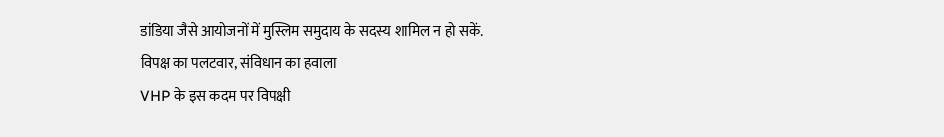डांडिया जैसे आयोजनों में मुस्लिम समुदाय के सदस्य शामिल न हो सकें.
विपक्ष का पलटवार, संविधान का हवाला
VHP के इस कदम पर विपक्षी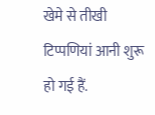खेमे से तीखी टिप्पणियां आनी शुरू हो गई हैं.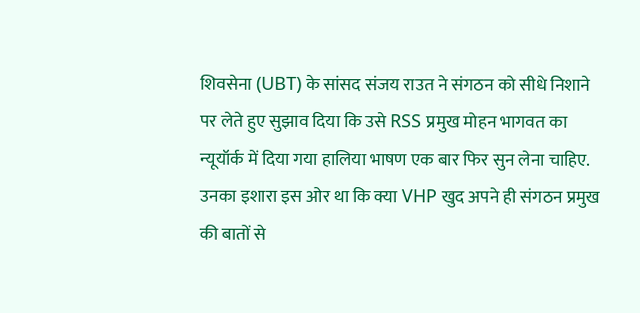शिवसेना (UBT) के सांसद संजय राउत ने संगठन को सीधे निशाने पर लेते हुए सुझाव दिया कि उसे RSS प्रमुख मोहन भागवत का न्यूयॉर्क में दिया गया हालिया भाषण एक बार फिर सुन लेना चाहिए. उनका इशारा इस ओर था कि क्या VHP खुद अपने ही संगठन प्रमुख की बातों से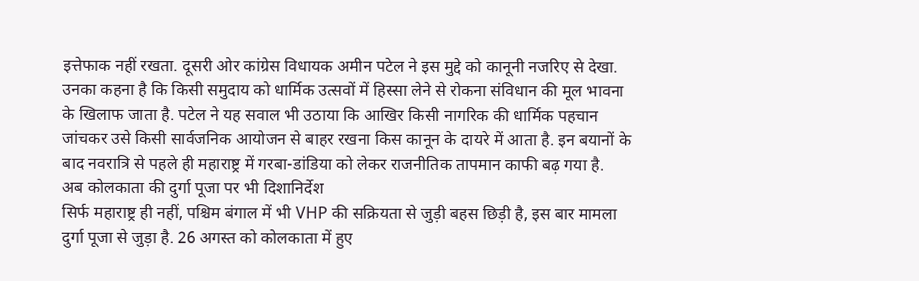इत्तेफाक नहीं रखता. दूसरी ओर कांग्रेस विधायक अमीन पटेल ने इस मुद्दे को कानूनी नजरिए से देखा. उनका कहना है कि किसी समुदाय को धार्मिक उत्सवों में हिस्सा लेने से रोकना संविधान की मूल भावना के खिलाफ जाता है. पटेल ने यह सवाल भी उठाया कि आखिर किसी नागरिक की धार्मिक पहचान जांचकर उसे किसी सार्वजनिक आयोजन से बाहर रखना किस कानून के दायरे में आता है. इन बयानों के बाद नवरात्रि से पहले ही महाराष्ट्र में गरबा-डांडिया को लेकर राजनीतिक तापमान काफी बढ़ गया है.
अब कोलकाता की दुर्गा पूजा पर भी दिशानिर्देश
सिर्फ महाराष्ट्र ही नहीं, पश्चिम बंगाल में भी VHP की सक्रियता से जुड़ी बहस छिड़ी है, इस बार मामला दुर्गा पूजा से जुड़ा है. 26 अगस्त को कोलकाता में हुए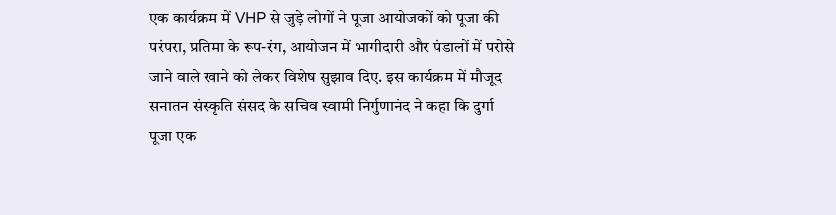एक कार्यक्रम में VHP से जुड़े लोगों ने पूजा आयोजकों को पूजा की परंपरा, प्रतिमा के रूप-रंग, आयोजन में भागीदारी और पंडालों में परोसे जाने वाले खाने को लेकर विशेष सुझाव दिए. इस कार्यक्रम में मौजूद सनातन संस्कृति संसद के सचिव स्वामी निर्गुणानंद ने कहा कि दुर्गा पूजा एक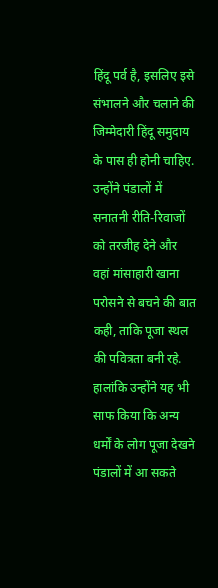हिंदू पर्व है, इसलिए इसे संभालने और चलाने की जिम्मेदारी हिंदू समुदाय के पास ही होनी चाहिए. उन्होंने पंडालों में सनातनी रीति-रिवाजों को तरजीह देने और वहां मांसाहारी खाना परोसने से बचने की बात कही, ताकि पूजा स्थल की पवित्रता बनी रहे. हालांकि उन्होंने यह भी साफ किया कि अन्य धर्मों के लोग पूजा देखने पंडालों में आ सकते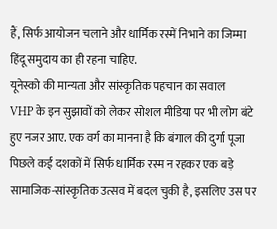हैं, सिर्फ आयोजन चलाने और धार्मिक रस्में निभाने का जिम्मा हिंदू समुदाय का ही रहना चाहिए.
यूनेस्को की मान्यता और सांस्कृतिक पहचान का सवाल
VHP के इन सुझावों को लेकर सोशल मीडिया पर भी लोग बंटे हुए नजर आए. एक वर्ग का मानना है कि बंगाल की दुर्गा पूजा पिछले कई दशकों में सिर्फ धार्मिक रस्म न रहकर एक बड़े सामाजिक-सांस्कृतिक उत्सव में बदल चुकी है, इसलिए उस पर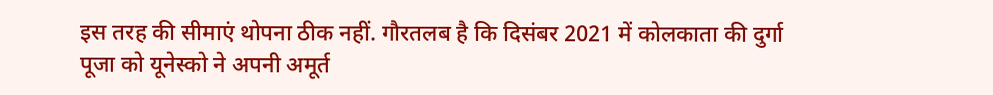इस तरह की सीमाएं थोपना ठीक नहीं. गौरतलब है कि दिसंबर 2021 में कोलकाता की दुर्गा पूजा को यूनेस्को ने अपनी अमूर्त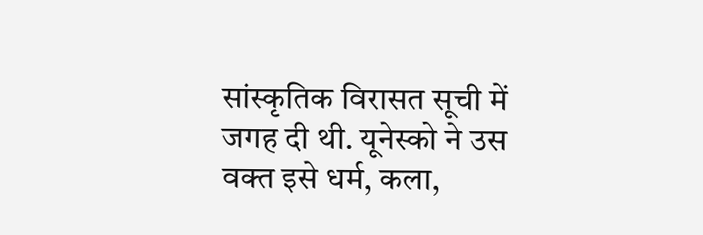सांस्कृतिक विरासत सूची में जगह दी थी. यूनेस्को ने उस वक्त इसे धर्म, कला,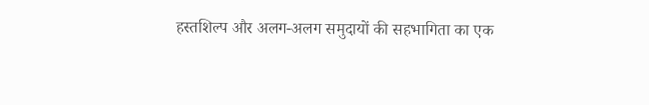हस्तशिल्प और अलग-अलग समुदायों की सहभागिता का एक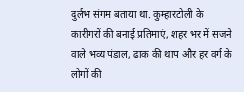दुर्लभ संगम बताया था. कुम्हारटोली के कारीगरों की बनाई प्रतिमाएं, शहर भर में सजने वाले भव्य पंडाल, ढाक की थाप और हर वर्ग के लोगों की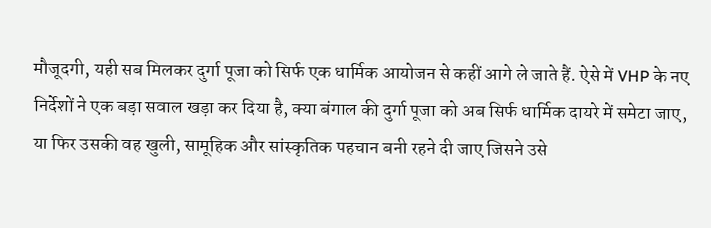मौजूदगी, यही सब मिलकर दुर्गा पूजा को सिर्फ एक धार्मिक आयोजन से कहीं आगे ले जाते हैं. ऐसे में VHP के नए निर्देशों ने एक बड़ा सवाल खड़ा कर दिया है, क्या बंगाल की दुर्गा पूजा को अब सिर्फ धार्मिक दायरे में समेटा जाए, या फिर उसकी वह खुली, सामूहिक और सांस्कृतिक पहचान बनी रहने दी जाए जिसने उसे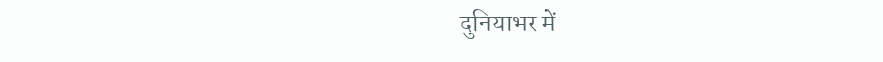दुनियाभर में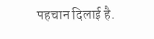पहचान दिलाई है.